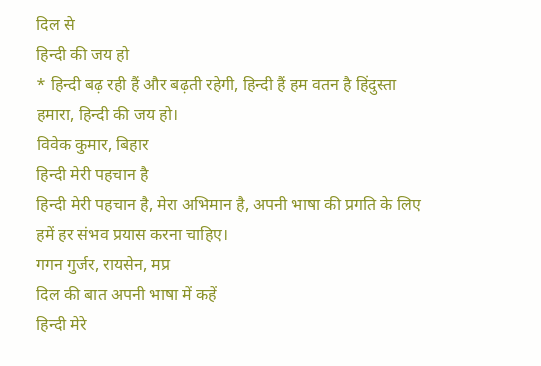दिल से
हिन्दी की जय हो
* हिन्दी बढ़ रही हैं और बढ़ती रहेगी, हिन्दी हैं हम वतन है हिंदुस्ता हमारा, हिन्दी की जय हो।
विवेक कुमार, बिहार
हिन्दी मेरी पहचान है
हिन्दी मेरी पहचान है, मेरा अभिमान है, अपनी भाषा की प्रगति के लिए हमें हर संभव प्रयास करना चाहिए।
गगन गुर्जर, रायसेन, मप्र
दिल की बात अपनी भाषा में कहें
हिन्दी मेरे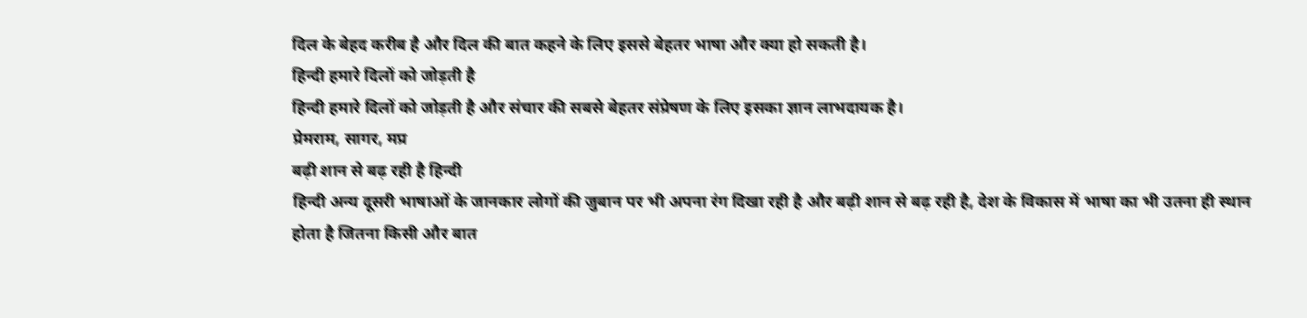दिल के बेहद करीब है और दिल की बात कहने के लिए इससे बेहतर भाषा और क्या हो सकती है।
हिन्दी हमारे दिलों को जोड़ती है
हिन्दी हमारे दिलों को जोड़ती है और संचार की सबसे बेहतर संप्रेषण के लिए इसका ज्ञान लाभदायक है।
प्रेमराम, सागर, मप्र
बढ़ी शान से बढ़ रही है हिन्दी
हिन्दी अन्य दूसरी भाषाओं के जानकार लोगों की जुबान पर भी अपना रंग दिखा रही है और बढ़ी शान से बढ़ रही है, देश के विकास में भाषा का भी उतना ही स्थान होता है जितना किसी और बात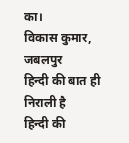का।
विकास कुमार, जबलपुर
हिन्दी की बात ही निराली है
हिन्दी की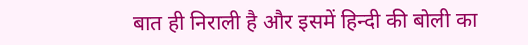बात ही निराली है और इसमें हिन्दी की बोली का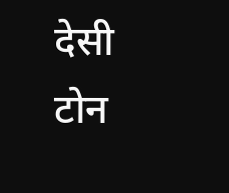देसी टोन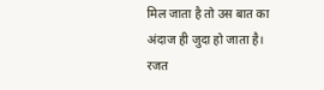मिल जाता है तो उस बात का अंदाज ही जुदा हो जाता है।
रजत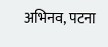अभिनव, पटना